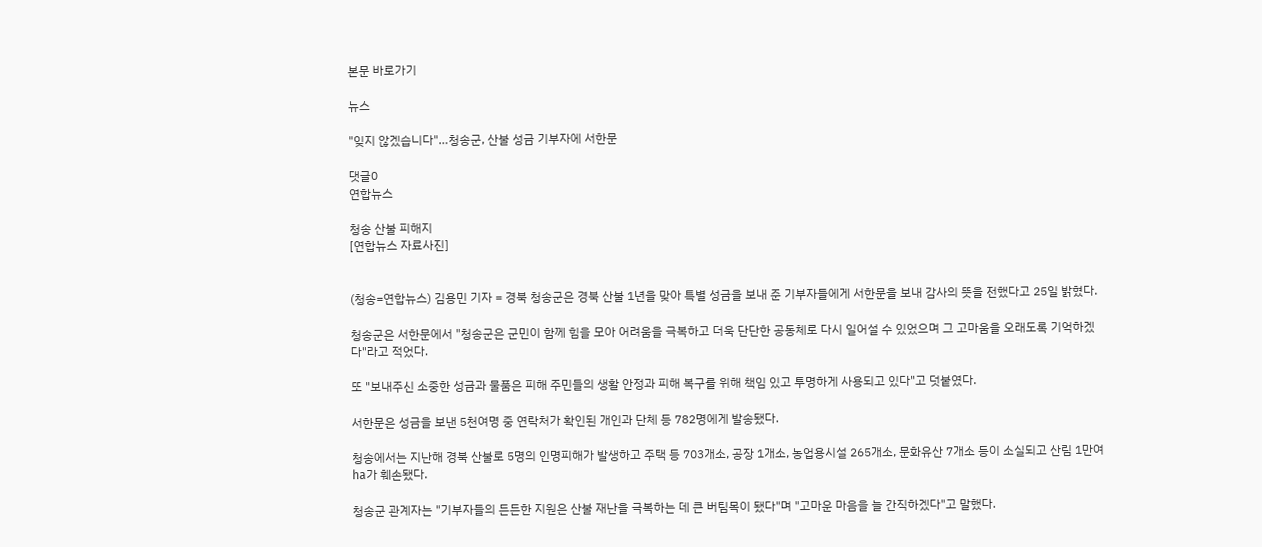본문 바로가기

뉴스

"잊지 않겠습니다"…청송군, 산불 성금 기부자에 서한문

댓글0
연합뉴스

청송 산불 피해지
[연합뉴스 자료사진]


(청송=연합뉴스) 김용민 기자 = 경북 청송군은 경북 산불 1년을 맞아 특별 성금을 보내 준 기부자들에게 서한문을 보내 감사의 뜻을 전했다고 25일 밝혔다.

청송군은 서한문에서 "청송군은 군민이 함께 힘을 모아 어려움을 극복하고 더욱 단단한 공동체로 다시 일어설 수 있었으며 그 고마움을 오래도록 기억하겠다"라고 적었다.

또 "보내주신 소중한 성금과 물품은 피해 주민들의 생활 안정과 피해 복구를 위해 책임 있고 투명하게 사용되고 있다"고 덧붙였다.

서한문은 성금을 보낸 5천여명 중 연락처가 확인된 개인과 단체 등 782명에게 발송됐다.

청송에서는 지난해 경북 산불로 5명의 인명피해가 발생하고 주택 등 703개소, 공장 1개소, 농업용시설 265개소, 문화유산 7개소 등이 소실되고 산림 1만여ha가 훼손됐다.

청송군 관계자는 "기부자들의 든든한 지원은 산불 재난을 극복하는 데 큰 버팀목이 됐다"며 "고마운 마음을 늘 간직하겠다"고 말했다.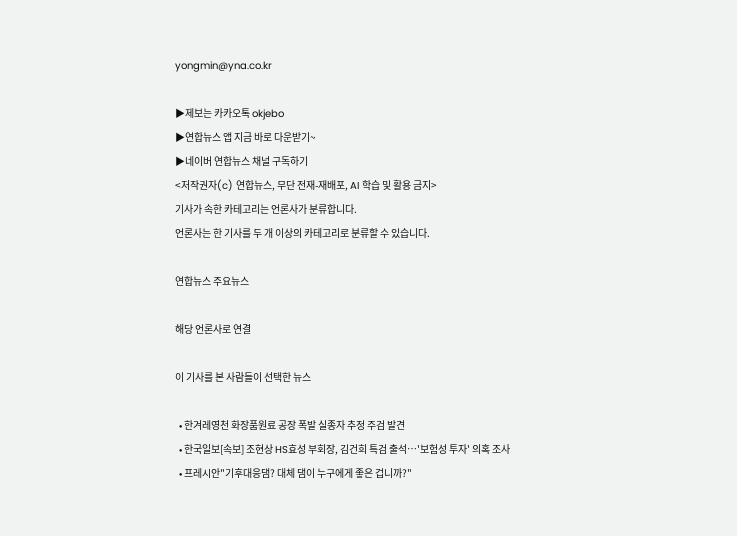yongmin@yna.co.kr

▶제보는 카카오톡 okjebo
▶연합뉴스 앱 지금 바로 다운받기~
▶네이버 연합뉴스 채널 구독하기
<저작권자(c) 연합뉴스, 무단 전재-재배포, AI 학습 및 활용 금지>
기사가 속한 카테고리는 언론사가 분류합니다.
언론사는 한 기사를 두 개 이상의 카테고리로 분류할 수 있습니다.

연합뉴스 주요뉴스

해당 언론사로 연결

이 기사를 본 사람들이 선택한 뉴스

  • 한겨레영천 화장품원료 공장 폭발 실종자 추정 주검 발견
  • 한국일보[속보] 조현상 HS효성 부회장, 김건희 특검 출석…'보험성 투자' 의혹 조사
  • 프레시안"기후대응댐? 대체 댐이 누구에게 좋은 겁니까?"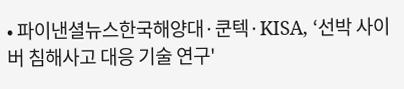• 파이낸셜뉴스한국해양대·쿤텍·KISA, ‘선박 사이버 침해사고 대응 기술 연구'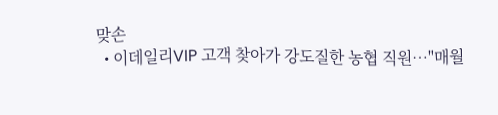맞손
  • 이데일리VIP 고객 찾아가 강도질한 농협 직원…"매월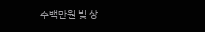수백만원 빚 상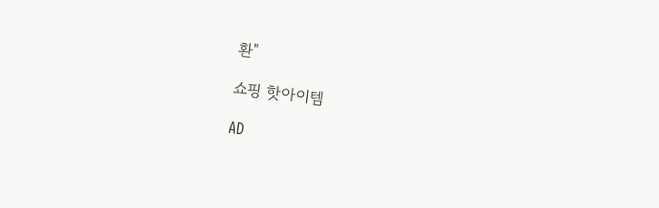환"

쇼핑 핫아이템

AD